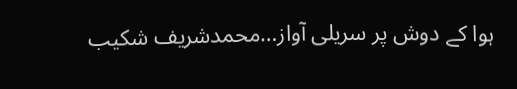ہوا کے دوش پر سریلی آواز…محمدشریف شکیب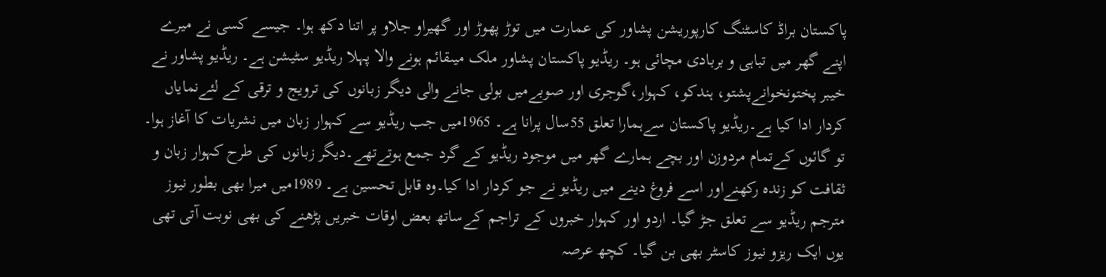پاکستان براڈ کاسٹنگ کارپوریشن پشاور کی عمارت میں توڑ پھوڑ اور گھیراو جلاو پر اتنا دکھ ہوا۔ جیسے کسی نے میرے اپنے گھر میں تباہی و بربادی مچائی ہو۔ ریڈیو پاکستان پشاور ملک میںقائم ہونے والا پہلا ریڈیو سٹیشن ہے۔ ریڈیو پشاور نے خیبر پختونخوانےپشتو، ہندکو، کہوار،گوجری اور صوبےمیں بولی جانے والی دیگر زبانوں کی ترویج و ترقی کے لئےنمایاں کردار ادا کیا ہے۔ریڈیو پاکستان سےہمارا تعلق 55سال پرانا ہے۔ 1965میں جب ریڈیو سے کہوار زبان میں نشریات کا آغاز ہوا۔ تو گائوں کےتمام مردوزن اور بچے ہمارے گھر میں موجود ریڈیو کے گرد جمع ہوتےتھے۔دیگر زبانوں کی طرح کہوار زبان و ثقافت کو زندہ رکھنےاور اسے فروغ دینے میں ریڈیو نے جو کردار ادا کیا۔وہ قابل تحسین ہے۔ 1989میں میرا بھی بطور نیوز مترجم ریڈیو سے تعلق جڑ گیا۔ اردو اور کہوار خبروں کے تراجم کےساتھ بعض اوقات خبریں پڑھنے کی بھی نوبت آتی تھی یوں ایک ریزو نیوز کاسٹر بھی بن گیا۔ کچھ عرصہ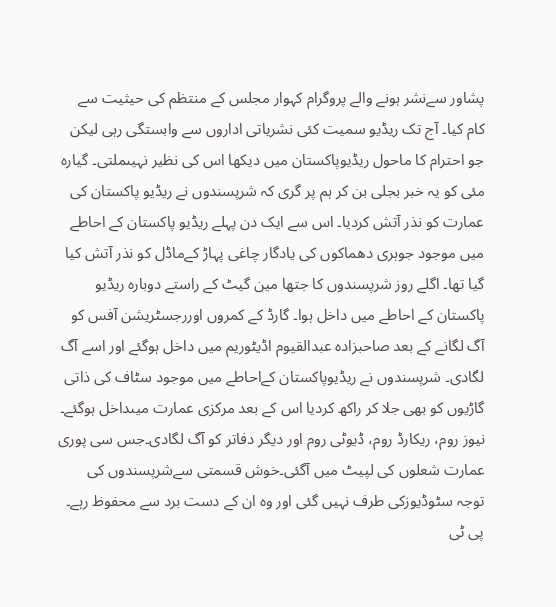پشاور سےنشر ہونے والے پروگرام کہوار مجلس کے منتظم کی حیثیت سے کام کیا۔ آج تک ریڈیو سمیت کئی نشریاتی اداروں سے وابستگی رہی لیکن جو احترام کا ماحول ریڈیوپاکستان میں دیکھا اس کی نظیر نہیںملتی۔ گیارہ مئی کو یہ خبر بجلی بن کر ہم پر گری کہ شرپسندوں نے ریڈیو پاکستان کی عمارت کو نذر آتش کردیا۔ اس سے ایک دن پہلے ریڈیو پاکستان کے احاطے میں موجود جوہری دھماکوں کی یادگار چاغی پہاڑ کےماڈل کو نذر آتش کیا گیا تھا۔ اگلے روز شرپسندوں کا جتھا مین گیٹ کے راستے دوبارہ ریڈیو پاکستان کے احاطے میں داخل ہوا۔ گارڈ کے کمروں اوررجسٹریشن آفس کو آگ لگانے کے بعد صاحبزادہ عبدالقیوم اڈیٹوریم میں داخل ہوگئے اور اسے آگ لگادی۔ شرپسندوں نے ریڈیوپاکستان کےاحاطے میں موجود سٹاف کی ذاتی گاڑیوں کو بھی جلا کر راکھ کردیا اس کے بعد مرکزی عمارت میںداخل ہوگئے۔ نیوز روم، ریکارڈ روم، ڈیوٹی روم اور دیگر دفاتر کو آگ لگادی۔جس سی پوری عمارت شعلوں کی لپیٹ میں آگئی۔خوش قسمتی سےشرپسندوں کی توجہ سٹوڈیوزکی طرف نہیں گئی اور وہ ان کے دست برد سے محفوظ رہے۔ پی ٹی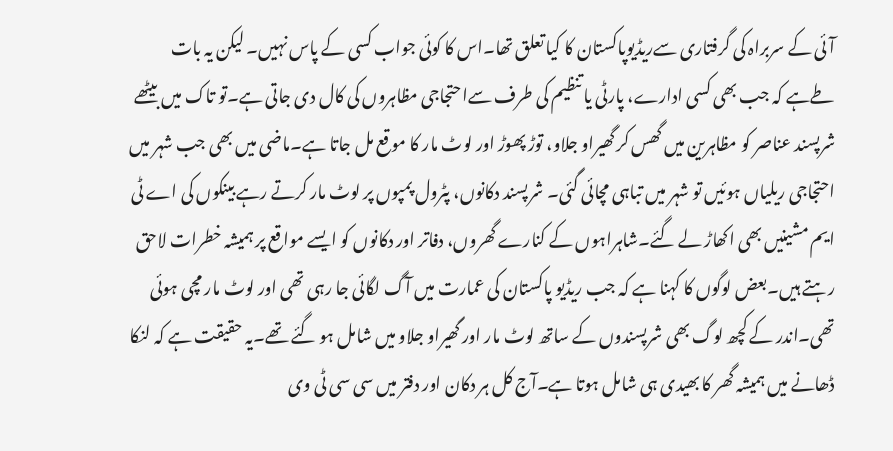آئی کے سربراہ کی گرفتاری سےریڈیوپاکستان کا کیا تعلق تھا۔اس کا کوئی جواب کسی کے پاس نہیں۔ لیکن یہ بات طےہے کہ جب بھی کسی ادارے، پارٹی یا تنظیم کی طرف سےاحتجاجی مظاہروں کی کال دی جاتی ہے۔تو تاک میں بیٹھے شرپسند عناصر کو مظاہرین میں گھس کر گھیراو جلاو، توڑ پھوڑ اور لوٹ مار کا موقع مل جاتا ہے۔ماضی میں بھی جب شہر میں احتجاجی ریلیاں ہوئیں تو شہر میں تباہی مچائی گئی۔ شرپسند دکانوں، پٹرول پمپوں پر لوٹ مار کرتے رہے بینکوں کی اے ٹی ایم مشینیں بھی اکھاڑ لے گئے۔شاہراہوں کے کنارے گھروں، دفاتر اور دکانوں کو ایسے مواقع پر ہمیشہ خطرات لاحق رہتے ہیں۔بعض لوگوں کا کہنا ہے کہ جب ریڈیو پاکستان کی عمارت میں آگ لگائی جا رہی تھی اور لوٹ مار مچی ہوئی تھی۔اندر کے کچھ لوگ بھی شرپسندوں کے ساتھ لوٹ مار اور گھیراو جلاو میں شامل ہو گئے تھے۔یہ حقیقت ہے کہ لنکا ڈھانے میں ہمیشہ گھر کا بھیدی ہی شامل ہوتا ہے۔آج کل ہر دکان اور دفتر میں سی سی ٹی وی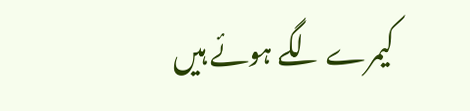کیمرے لگے ہوئے ہیں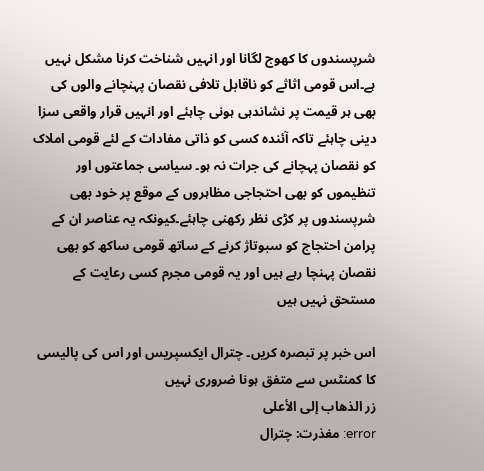شرپسندوں کا کھوج لگانا اور انہیں شناخت کرنا مشکل نہیں ہے۔اس قومی اثاثے کو ناقابل تلافی نقصان پہنچانے والوں کی بھی ہر قیمت پر نشاندہی ہونی چاہئے اور انہیں قرار واقعی سزا دینی چاہئے تاکہ آئندہ کسی کو ذاتی مفادات کے لئے قومی املاک کو نقصان پہچانے کی جرات نہ ہو۔ سیاسی جماعتوں اور تنظیموں کو بھی احتجاجی مظاہروں کے موقع پر خود بھی شرپسندوں پر کڑی نظر رکھنی چاہئے۔کیونکہ یہ عناصر ان کے پرامن احتجاج کو سبوتاژ کرنے کے ساتھ قومی ساکھ کو بھی نقصان پہنچا رہے ہیں اور یہ قومی مجرم کسی رعایت کے مستحق نہیں ہیں

اس خبر پر تبصرہ کریں۔ چترال ایکسپریس اور اس کی پالیسی کا کمنٹس سے متفق ہونا ضروری نہیں
زر الذهاب إلى الأعلى
error: مغذرت: چترال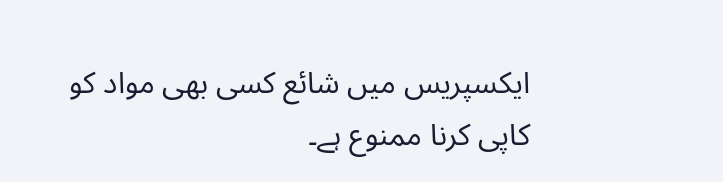ایکسپریس میں شائع کسی بھی مواد کو کاپی کرنا ممنوع ہے۔